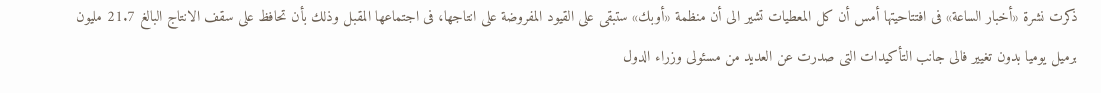ذكرت نشرة «أخبار الساعة» فى افتتاحيتها أمس أن كل المعطيات تشير الى أن منظمة «أوبك» ستبقى على القيود المفروضة على انتاجها، فى اجتماعها المقبل وذلك بأن تحافظ على سقف الانتاج البالغ 21.7 مليون برميل يوميا بدون تغيير فالى جانب التأكيدات التى صدرت عن العديد من مسئولى وزراء الدول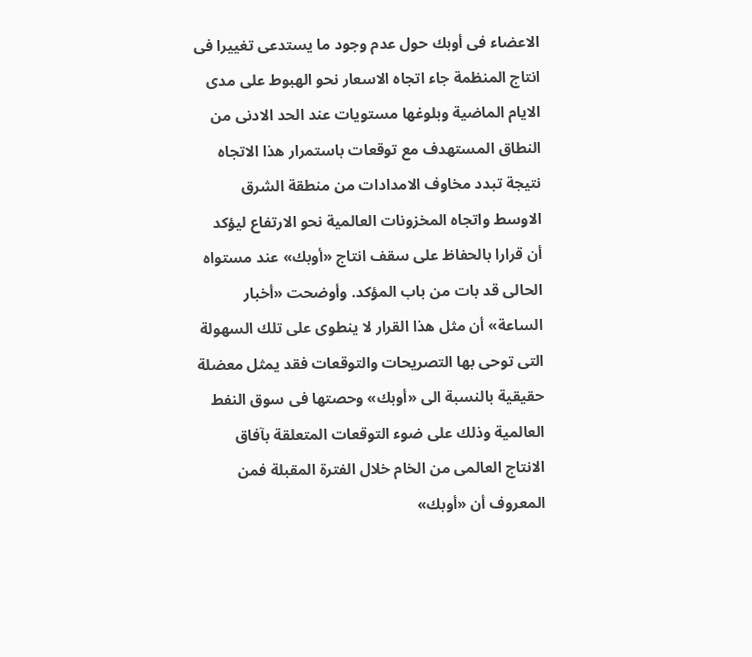الاعضاء فى أوبك حول عدم وجود ما يستدعى تغييرا فى انتاج المنظمة جاء اتجاه الاسعار نحو الهبوط على مدى الايام الماضية وبلوغها مستويات عند الحد الادنى من النطاق المستهدف مع توقعات باستمرار هذا الاتجاه نتيجة تبدد مخاوف الامدادات من منطقة الشرق الاوسط واتجاه المخزونات العالمية نحو الارتفاع ليؤكد أن قرارا بالحفاظ على سقف انتاج «أوبك» عند مستواه الحالى قد بات من باب المؤكد. وأوضحت «أخبار الساعة» أن مثل هذا القرار لا ينطوى على تلك السهولة التى توحى بها التصريحات والتوقعات فقد يمثل معضلة حقيقية بالنسبة الى «أوبك» وحصتها فى سوق النفط العالمية وذلك على ضوء التوقعات المتعلقة بآفاق الانتاج العالمى من الخام خلال الفترة المقبلة فمن المعروف أن «أوبك»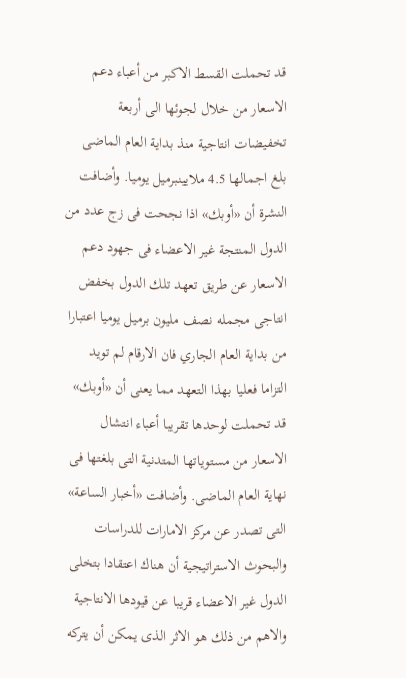قد تحملت القسط الاكبر من أعباء دعم الاسعار من خلال لجوئها الى أربعة تخفيضات انتاجية منذ بداية العام الماضى بلغ اجمالها 4.5 ملايينبرميل يوميا. وأضافت النشرة أن «أوبك» اذا نجحت فى زج عدد من الدول المنتجة غير الاعضاء فى جهود دعم الاسعار عن طريق تعهد تلك الدول بخفض انتاجى مجمله نصف مليون برميل يوميا اعتبارا من بداية العام الجاري فان الارقام لم تويد التزاما فعليا بهذا التعهد مما يعنى أن «أوبك» قد تحملت لوحدها تقريبا أعباء انتشال الاسعار من مستوياتها المتدنية التى بلغتها فى نهاية العام الماضى. وأضافت «أخبار الساعة» التى تصدر عن مركز الامارات للدراسات والبحوث الاستراتيجية أن هناك اعتقادا بتخلى الدول غير الاعضاء قريبا عن قيودها الانتاجية والاهم من ذلك هو الاثر الذى يمكن أن يتركه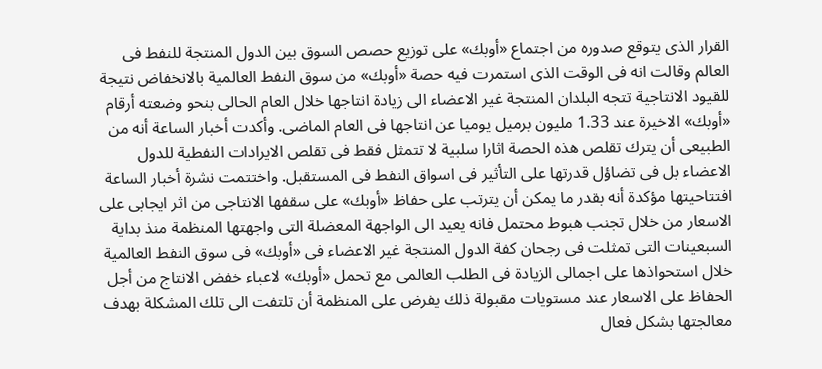القرار الذى يتوقع صدوره من اجتماع «أوبك» على توزيع حصص السوق بين الدول المنتجة للنفط فى العالم وقالت انه فى الوقت الذى استمرت فيه حصة «أوبك» من سوق النفط العالمية بالانخفاض نتيجة للقيود الانتاجية تتجه البلدان المنتجة غير الاعضاء الى زيادة انتاجها خلال العام الحالى بنحو وضعته أرقام «أوبك» الاخيرة عند 1.33 مليون برميل يوميا عن انتاجها فى العام الماضى. وأكدت أخبار الساعة أنه من الطبيعى أن يترك تقلص هذه الحصة اثارا سلبية لا تتمثل فقط فى تقلص الايرادات النفطية للدول الاعضاء بل فى تضاؤل قدرتها على التأثير فى اسواق النفط فى المستقبل. واختتمت نشرة أخبار الساعة افتتاحيتها مؤكدة أنه بقدر ما يمكن أن يترتب على حفاظ «أوبك» على سقفها الانتاجى من اثر ايجابى على الاسعار من خلال تجنب هبوط محتمل فانه يعيد الى الواجهة المعضلة التى واجهتها المنظمة منذ بداية السبعينات التى تمثلت فى رجحان كفة الدول المنتجة غير الاعضاء فى «أوبك» فى سوق النفط العالمية خلال استحواذها على اجمالى الزيادة فى الطلب العالمى مع تحمل «أوبك» لاعباء خفض الانتاج من أجل الحفاظ على الاسعار عند مستويات مقبولة ذلك يفرض على المنظمة أن تلتفت الى تلك المشكلة بهدف معالجتها بشكل فعال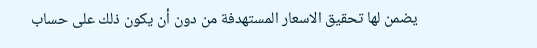يضمن لها تحقيق الاسعار المستهدفة من دون أن يكون ذلك على حساب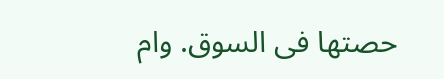حصتها فى السوق. وام